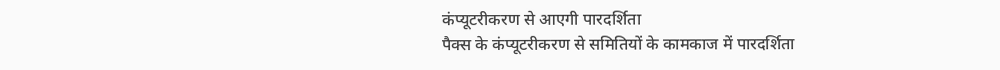कंप्यूटरीकरण से आएगी पारदर्शिता
पैक्स के कंप्यूटरीकरण से समितियों के कामकाज में पारदर्शिता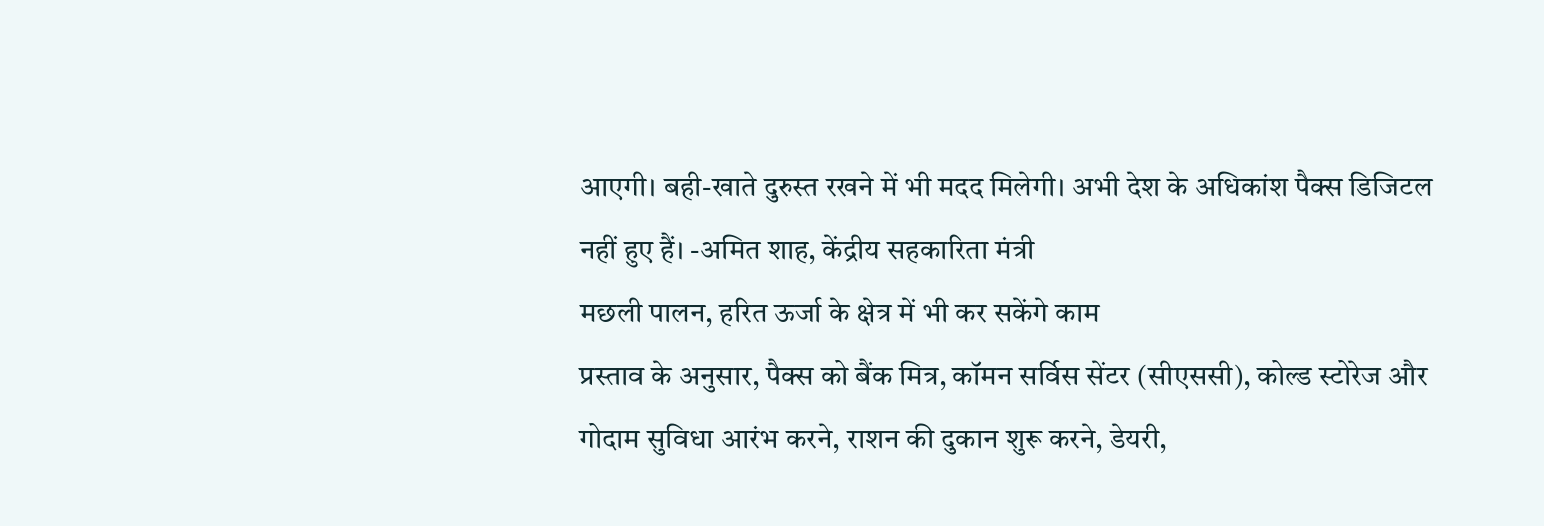आएगी। बही-खाते दुरुस्त रखने में भी मदद मिलेगी। अभी देश के अधिकांश पैक्स डिजिटल नहीं हुए हैं। -अमित शाह, केंद्रीय सहकारिता मंत्री
मछली पालन, हरित ऊर्जा के क्षेत्र में भी कर सकेंगे काम
प्रस्ताव के अनुसार, पैक्स को बैंक मित्र, कॉमन सर्विस सेंटर (सीएससी), कोल्ड स्टोरेज और गोदाम सुविधा आरंभ करने, राशन की दुकान शुरू करने, डेयरी,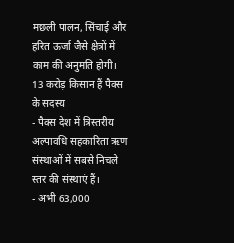मछली पालन, सिंचाई और हरित ऊर्जा जैसे क्षेत्रों में काम की अनुमति होगी।
13 करोड़ किसान हैं पैक्स के सदस्य
- पैक्स देश में त्रिस्तरीय अल्पावधि सहकारिता ऋण संस्थाओं में सबसे निचले स्तर की संस्थाएं हैं।
- अभी 63,000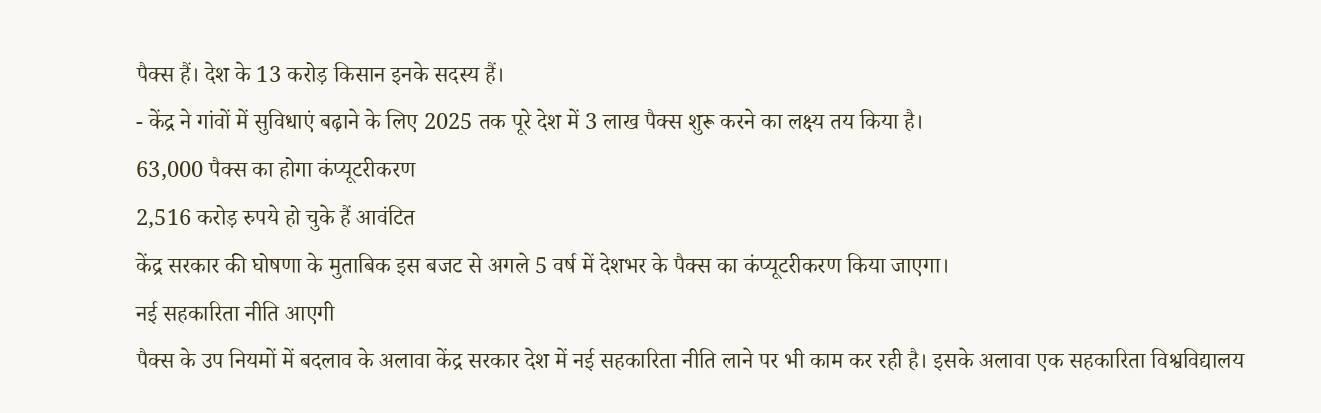पैक्स हैं। देश के 13 करोड़ किसान इनके सदस्य हैं।
- केंद्र ने गांवों में सुविधाएं बढ़ाने के लिए 2025 तक पूरे देश में 3 लाख पैक्स शुरू करने का लक्ष्य तय किया है।
63,000 पैक्स का होगा कंप्यूटरीकरण
2,516 करोड़ रुपये हो चुके हैं आवंटित
केंद्र सरकार की घोषणा के मुताबिक इस बजट से अगले 5 वर्ष में देशभर के पैक्स का कंप्यूटरीकरण किया जाएगा।
नई सहकारिता नीति आएगी
पैक्स के उप नियमों में बदलाव के अलावा केंद्र सरकार देश में नई सहकारिता नीति लाने पर भी काम कर रही है। इसके अलावा एक सहकारिता विश्वविद्यालय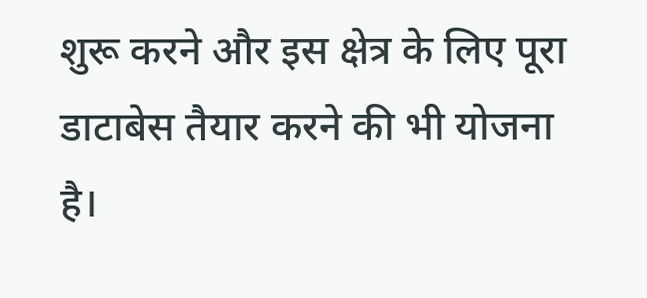शुरू करने और इस क्षेत्र के लिए पूरा डाटाबेस तैयार करने की भी योजना है।